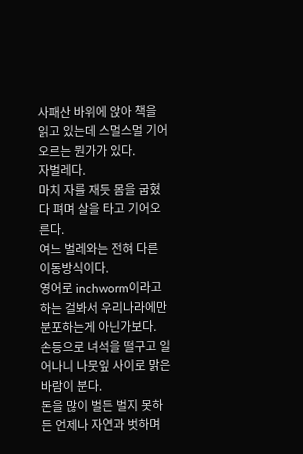사패산 바위에 앉아 책을 읽고 있는데 스멀스멀 기어오르는 뭔가가 있다.
자벌레다.
마치 자를 재듯 몸을 굽혔다 펴며 살을 타고 기어오른다.
여느 벌레와는 전혀 다른 이동방식이다.
영어로 inchworm이라고 하는 걸봐서 우리나라에만 분포하는게 아닌가보다.
손등으로 녀석을 떨구고 일어나니 나뭇잎 사이로 맑은 바람이 분다.
돈을 많이 벌든 벌지 못하든 언제나 자연과 벗하며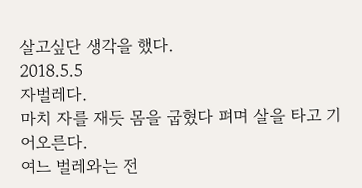살고싶단 생각을 했다.
2018.5.5
자벌레다.
마치 자를 재듯 몸을 굽혔다 펴며 살을 타고 기어오른다.
여느 벌레와는 전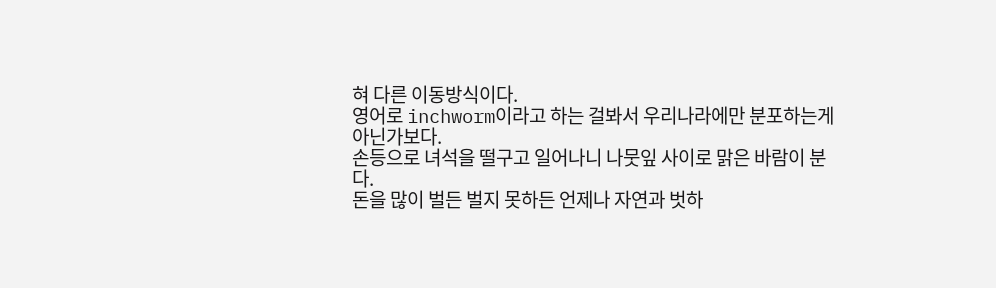혀 다른 이동방식이다.
영어로 inchworm이라고 하는 걸봐서 우리나라에만 분포하는게 아닌가보다.
손등으로 녀석을 떨구고 일어나니 나뭇잎 사이로 맑은 바람이 분다.
돈을 많이 벌든 벌지 못하든 언제나 자연과 벗하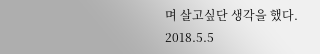며 살고싶단 생각을 했다.
2018.5.5